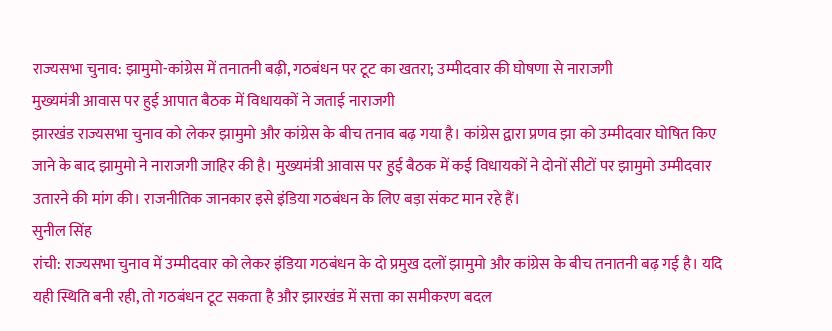राज्यसभा चुनाव: झामुमो-कांग्रेस में तनातनी बढ़ी, गठबंधन पर टूट का खतरा; उम्मीदवार की घोषणा से नाराजगी
मुख्यमंत्री आवास पर हुई आपात बैठक में विधायकों ने जताई नाराजगी
झारखंड राज्यसभा चुनाव को लेकर झामुमो और कांग्रेस के बीच तनाव बढ़ गया है। कांग्रेस द्वारा प्रणव झा को उम्मीदवार घोषित किए जाने के बाद झामुमो ने नाराजगी जाहिर की है। मुख्यमंत्री आवास पर हुई बैठक में कई विधायकों ने दोनों सीटों पर झामुमो उम्मीदवार उतारने की मांग की। राजनीतिक जानकार इसे इंडिया गठबंधन के लिए बड़ा संकट मान रहे हैं।
सुनील सिंह
रांची: राज्यसभा चुनाव में उम्मीदवार को लेकर इंडिया गठबंधन के दो प्रमुख दलों झामुमो और कांग्रेस के बीच तनातनी बढ़ गई है। यदि यही स्थिति बनी रही, तो गठबंधन टूट सकता है और झारखंड में सत्ता का समीकरण बदल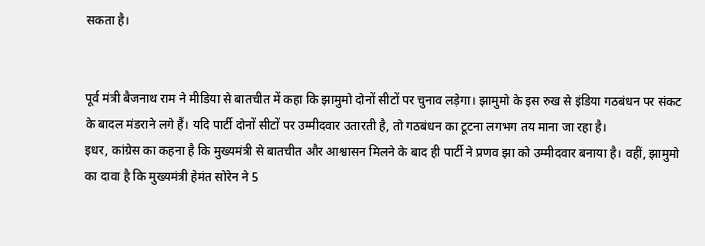सकता है।


पूर्व मंत्री बैजनाथ राम ने मीडिया से बातचीत में कहा कि झामुमो दोनों सीटों पर चुनाव लड़ेगा। झामुमो के इस रुख से इंडिया गठबंधन पर संकट के बादल मंडराने लगे हैं। यदि पार्टी दोनों सीटों पर उम्मीदवार उतारती है, तो गठबंधन का टूटना लगभग तय माना जा रहा है।
इधर, कांग्रेस का कहना है कि मुख्यमंत्री से बातचीत और आश्वासन मिलने के बाद ही पार्टी ने प्रणव झा को उम्मीदवार बनाया है। वहीं, झामुमो का दावा है कि मुख्यमंत्री हेमंत सोरेन ने 5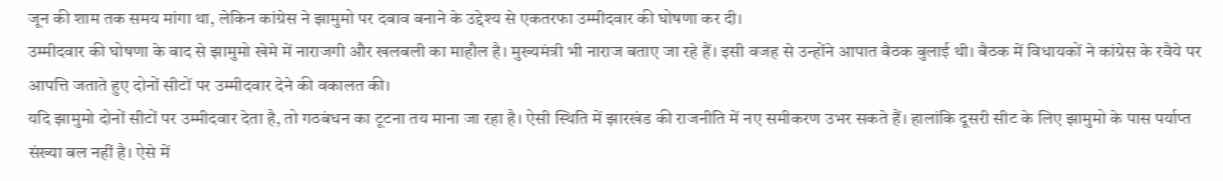जून की शाम तक समय मांगा था, लेकिन कांग्रेस ने झामुमो पर दबाव बनाने के उद्देश्य से एकतरफा उम्मीदवार की घोषणा कर दी।
उम्मीदवार की घोषणा के बाद से झामुमो खेमे में नाराजगी और खलबली का माहौल है। मुख्यमंत्री भी नाराज बताए जा रहे हैं। इसी वजह से उन्होंने आपात बैठक बुलाई थी। बैठक में विधायकों ने कांग्रेस के रवैये पर आपत्ति जताते हुए दोनों सीटों पर उम्मीदवार देने की वकालत की।
यदि झामुमो दोनों सीटों पर उम्मीदवार देता है, तो गठबंधन का टूटना तय माना जा रहा है। ऐसी स्थिति में झारखंड की राजनीति में नए समीकरण उभर सकते हैं। हालांकि दूसरी सीट के लिए झामुमो के पास पर्याप्त संख्या बल नहीं है। ऐसे में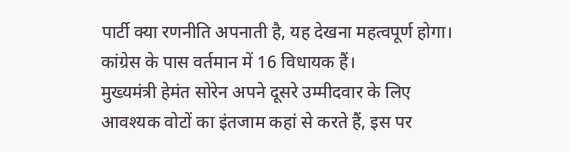पार्टी क्या रणनीति अपनाती है, यह देखना महत्वपूर्ण होगा। कांग्रेस के पास वर्तमान में 16 विधायक हैं।
मुख्यमंत्री हेमंत सोरेन अपने दूसरे उम्मीदवार के लिए आवश्यक वोटों का इंतजाम कहां से करते हैं, इस पर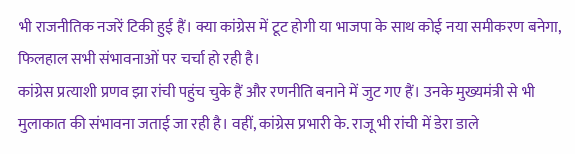भी राजनीतिक नजरें टिकी हुई हैं। क्या कांग्रेस में टूट होगी या भाजपा के साथ कोई नया समीकरण बनेगा, फिलहाल सभी संभावनाओं पर चर्चा हो रही है।
कांग्रेस प्रत्याशी प्रणव झा रांची पहुंच चुके हैं और रणनीति बनाने में जुट गए हैं। उनके मुख्यमंत्री से भी मुलाकात की संभावना जताई जा रही है। वहीं, कांग्रेस प्रभारी के. राजू भी रांची में डेरा डाले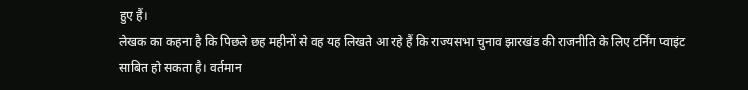हुए हैं।
लेखक का कहना है कि पिछले छह महीनों से वह यह लिखते आ रहे हैं कि राज्यसभा चुनाव झारखंड की राजनीति के लिए टर्निंग प्वाइंट साबित हो सकता है। वर्तमान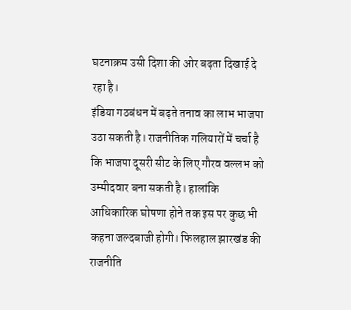घटनाक्रम उसी दिशा की ओर बढ़ता दिखाई दे रहा है।
इंडिया गठबंधन में बढ़ते तनाव का लाभ भाजपा उठा सकती है। राजनीतिक गलियारों में चर्चा है कि भाजपा दूसरी सीट के लिए गौरव वल्लभ को उम्मीदवार बना सकती है। हालांकि आधिकारिक घोषणा होने तक इस पर कुछ भी कहना जल्दबाजी होगी। फिलहाल झारखंड की राजनीति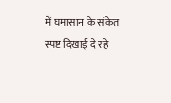में घमासान के संकेत स्पष्ट दिखाई दे रहे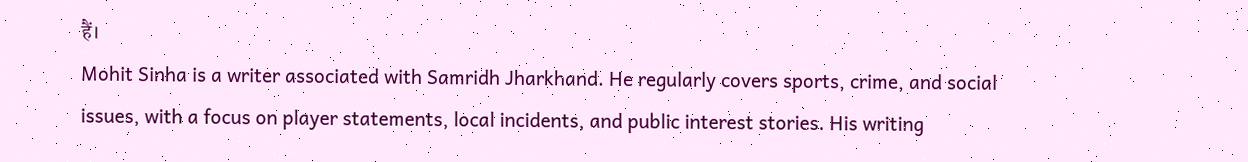हैं।
Mohit Sinha is a writer associated with Samridh Jharkhand. He regularly covers sports, crime, and social issues, with a focus on player statements, local incidents, and public interest stories. His writing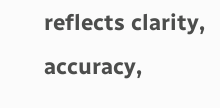reflects clarity, accuracy,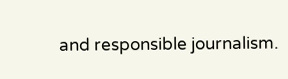and responsible journalism.